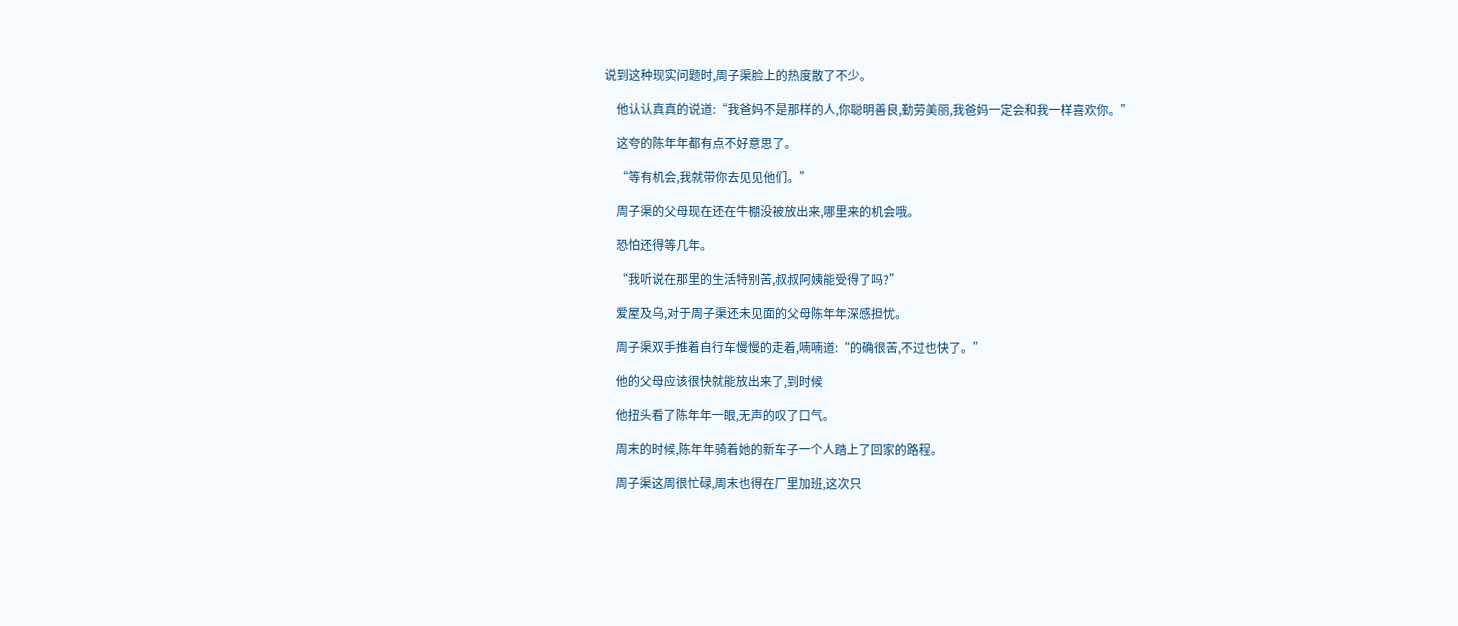说到这种现实问题时,周子渠脸上的热度散了不少。

    他认认真真的说道:“我爸妈不是那样的人,你聪明善良,勤劳美丽,我爸妈一定会和我一样喜欢你。”

    这夸的陈年年都有点不好意思了。

    “等有机会,我就带你去见见他们。”

    周子渠的父母现在还在牛棚没被放出来,哪里来的机会哦。

    恐怕还得等几年。

    “我听说在那里的生活特别苦,叔叔阿姨能受得了吗?”

    爱屋及乌,对于周子渠还未见面的父母陈年年深感担忧。

    周子渠双手推着自行车慢慢的走着,喃喃道:“的确很苦,不过也快了。”

    他的父母应该很快就能放出来了,到时候

    他扭头看了陈年年一眼,无声的叹了口气。

    周末的时候,陈年年骑着她的新车子一个人踏上了回家的路程。

    周子渠这周很忙碌,周末也得在厂里加班,这次只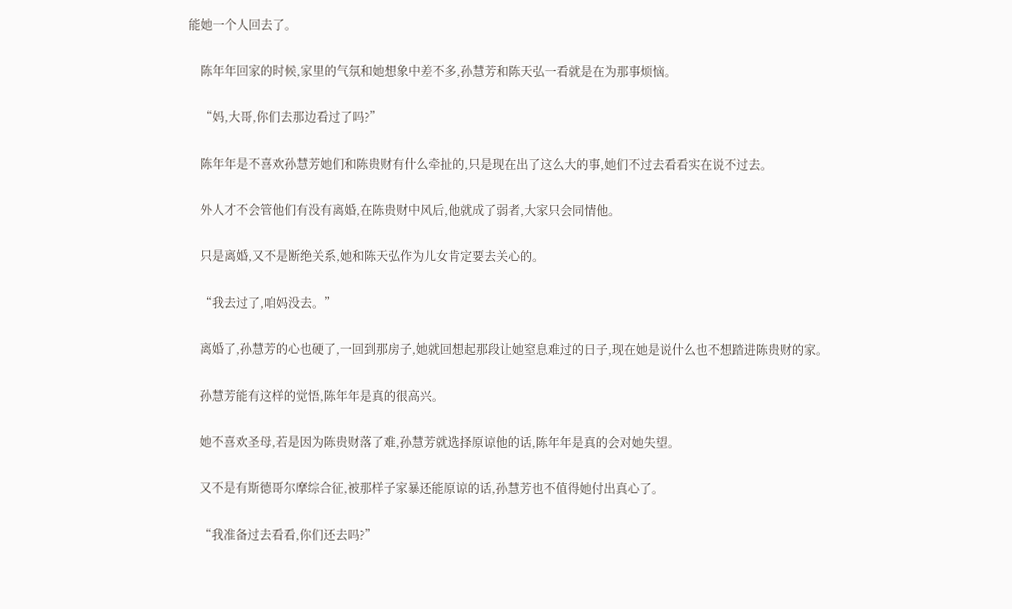能她一个人回去了。

    陈年年回家的时候,家里的气氛和她想象中差不多,孙慧芳和陈天弘一看就是在为那事烦恼。

    “妈,大哥,你们去那边看过了吗?”

    陈年年是不喜欢孙慧芳她们和陈贵财有什么牵扯的,只是现在出了这么大的事,她们不过去看看实在说不过去。

    外人才不会管他们有没有离婚,在陈贵财中风后,他就成了弱者,大家只会同情他。

    只是离婚,又不是断绝关系,她和陈天弘作为儿女肯定要去关心的。

    “我去过了,咱妈没去。”

    离婚了,孙慧芳的心也硬了,一回到那房子,她就回想起那段让她窒息难过的日子,现在她是说什么也不想踏进陈贵财的家。

    孙慧芳能有这样的觉悟,陈年年是真的很高兴。

    她不喜欢圣母,若是因为陈贵财落了难,孙慧芳就选择原谅他的话,陈年年是真的会对她失望。

    又不是有斯德哥尔摩综合征,被那样子家暴还能原谅的话,孙慧芳也不值得她付出真心了。

    “我准备过去看看,你们还去吗?”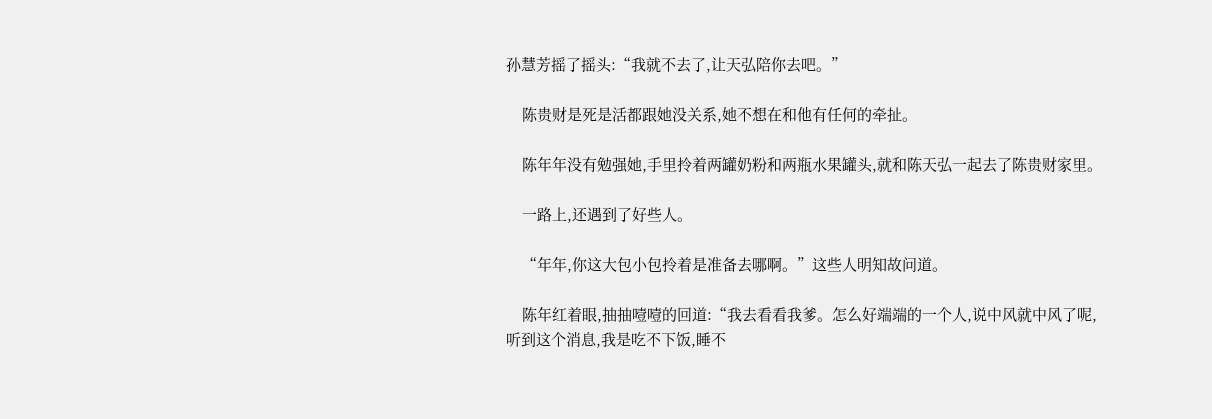孙慧芳摇了摇头:“我就不去了,让天弘陪你去吧。”

    陈贵财是死是活都跟她没关系,她不想在和他有任何的牵扯。

    陈年年没有勉强她,手里拎着两罐奶粉和两瓶水果罐头,就和陈天弘一起去了陈贵财家里。

    一路上,还遇到了好些人。

    “年年,你这大包小包拎着是准备去哪啊。”这些人明知故问道。

    陈年红着眼,抽抽噎噎的回道:“我去看看我爹。怎么好端端的一个人,说中风就中风了呢,听到这个消息,我是吃不下饭,睡不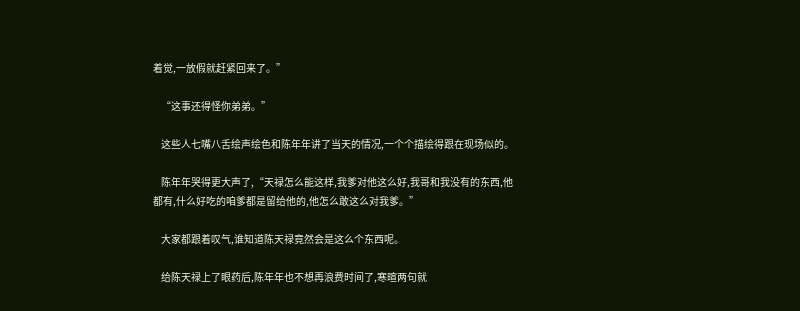着觉,一放假就赶紧回来了。”

    “这事还得怪你弟弟。”

    这些人七嘴八舌绘声绘色和陈年年讲了当天的情况,一个个描绘得跟在现场似的。

    陈年年哭得更大声了,“天禄怎么能这样,我爹对他这么好,我哥和我没有的东西,他都有,什么好吃的咱爹都是留给他的,他怎么敢这么对我爹。”

    大家都跟着叹气,谁知道陈天禄竟然会是这么个东西呢。

    给陈天禄上了眼药后,陈年年也不想再浪费时间了,寒暄两句就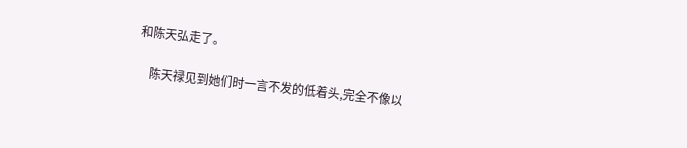和陈天弘走了。

    陈天禄见到她们时一言不发的低着头,完全不像以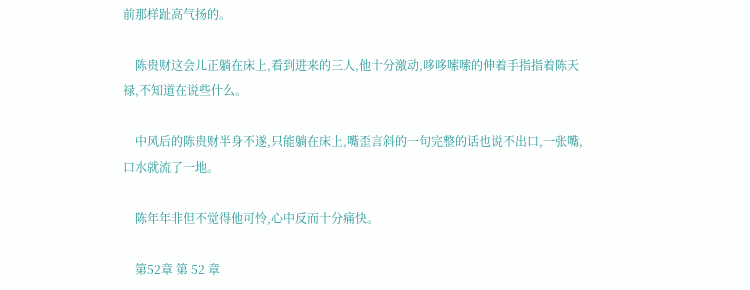前那样趾高气扬的。

    陈贵财这会儿正躺在床上,看到进来的三人,他十分激动,哆哆嗦嗦的伸着手指指着陈天禄,不知道在说些什么。

    中风后的陈贵财半身不遂,只能躺在床上,嘴歪言斜的一句完整的话也说不出口,一张嘴,口水就流了一地。

    陈年年非但不觉得他可怜,心中反而十分痛快。

    第52章 第 52 章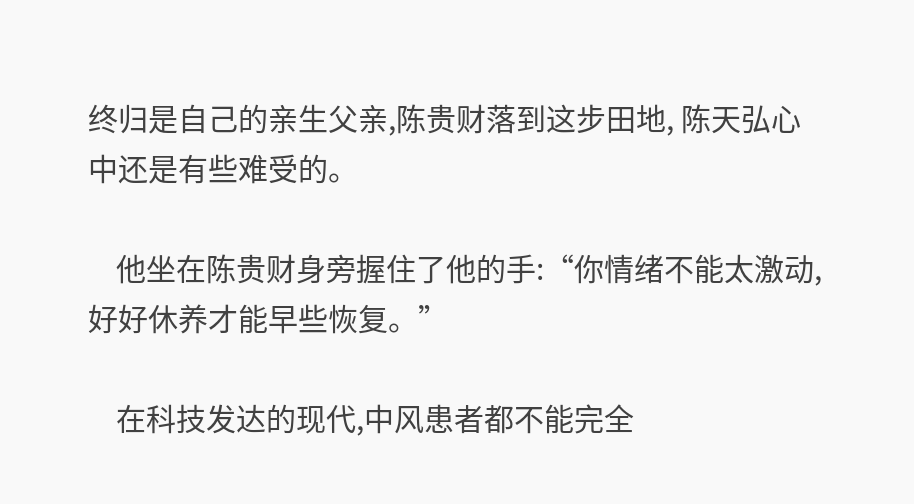终归是自己的亲生父亲,陈贵财落到这步田地, 陈天弘心中还是有些难受的。

    他坐在陈贵财身旁握住了他的手:“你情绪不能太激动, 好好休养才能早些恢复。”

    在科技发达的现代,中风患者都不能完全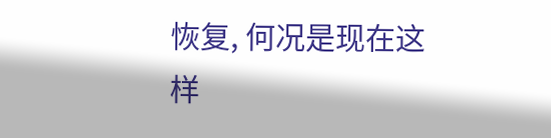恢复, 何况是现在这样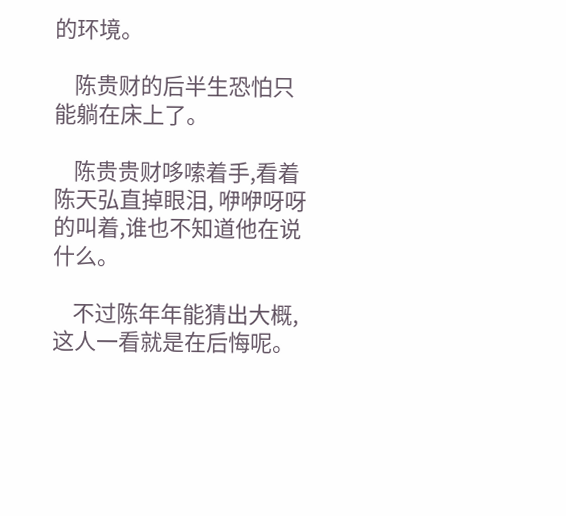的环境。

    陈贵财的后半生恐怕只能躺在床上了。

    陈贵贵财哆嗦着手,看着陈天弘直掉眼泪, 咿咿呀呀的叫着,谁也不知道他在说什么。

    不过陈年年能猜出大概, 这人一看就是在后悔呢。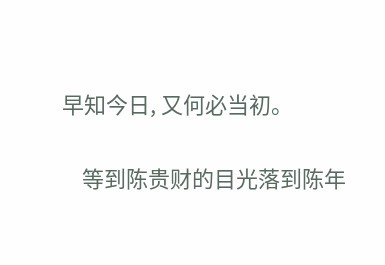早知今日, 又何必当初。

    等到陈贵财的目光落到陈年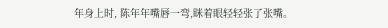年身上时, 陈年年嘴唇一弯,眯着眼轻轻张了张嘴。